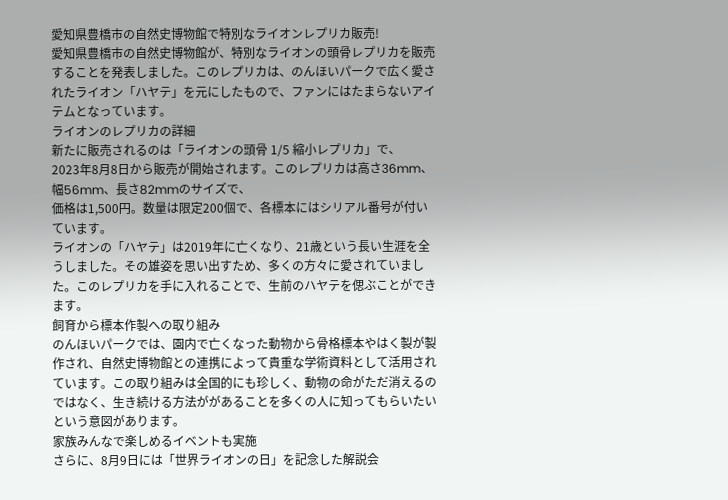愛知県豊橋市の自然史博物館で特別なライオンレプリカ販売!
愛知県豊橋市の自然史博物館が、特別なライオンの頭骨レプリカを販売することを発表しました。このレプリカは、のんほいパークで広く愛されたライオン「ハヤテ」を元にしたもので、ファンにはたまらないアイテムとなっています。
ライオンのレプリカの詳細
新たに販売されるのは「ライオンの頭骨 1/5 縮小レプリカ」で、
2023年8月8日から販売が開始されます。このレプリカは高さ36mm、幅56mm、長さ82mmのサイズで、
価格は1,500円。数量は限定200個で、各標本にはシリアル番号が付いています。
ライオンの「ハヤテ」は2019年に亡くなり、21歳という長い生涯を全うしました。その雄姿を思い出すため、多くの方々に愛されていました。このレプリカを手に入れることで、生前のハヤテを偲ぶことができます。
飼育から標本作製への取り組み
のんほいパークでは、園内で亡くなった動物から骨格標本やはく製が製作され、自然史博物館との連携によって貴重な学術資料として活用されています。この取り組みは全国的にも珍しく、動物の命がただ消えるのではなく、生き続ける方法ががあることを多くの人に知ってもらいたいという意図があります。
家族みんなで楽しめるイベントも実施
さらに、8月9日には「世界ライオンの日」を記念した解説会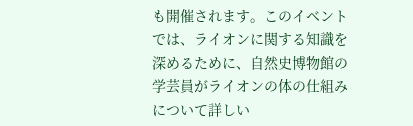も開催されます。このイベントでは、ライオンに関する知識を深めるために、自然史博物館の学芸員がライオンの体の仕組みについて詳しい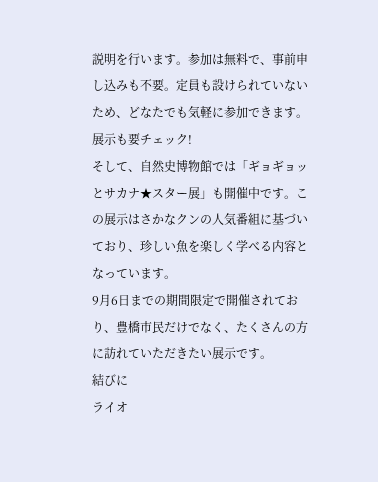説明を行います。参加は無料で、事前申し込みも不要。定員も設けられていないため、どなたでも気軽に参加できます。
展示も要チェック!
そして、自然史博物館では「ギョギョッとサカナ★スター展」も開催中です。この展示はさかなクンの人気番組に基づいており、珍しい魚を楽しく学べる内容となっています。
9月6日までの期間限定で開催されており、豊橋市民だけでなく、たくさんの方に訪れていただきたい展示です。
結びに
ライオ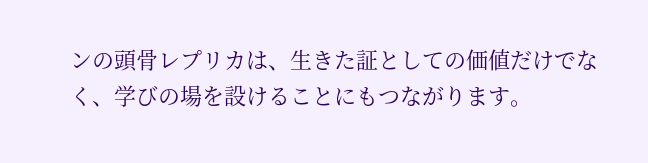ンの頭骨レプリカは、生きた証としての価値だけでなく、学びの場を設けることにもつながります。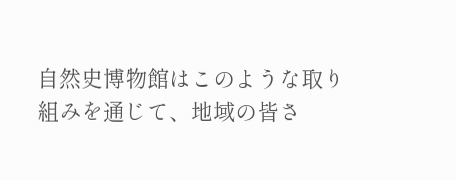自然史博物館はこのような取り組みを通じて、地域の皆さ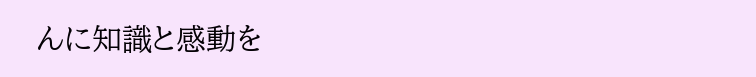んに知識と感動を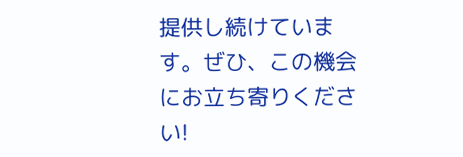提供し続けています。ぜひ、この機会にお立ち寄りください!